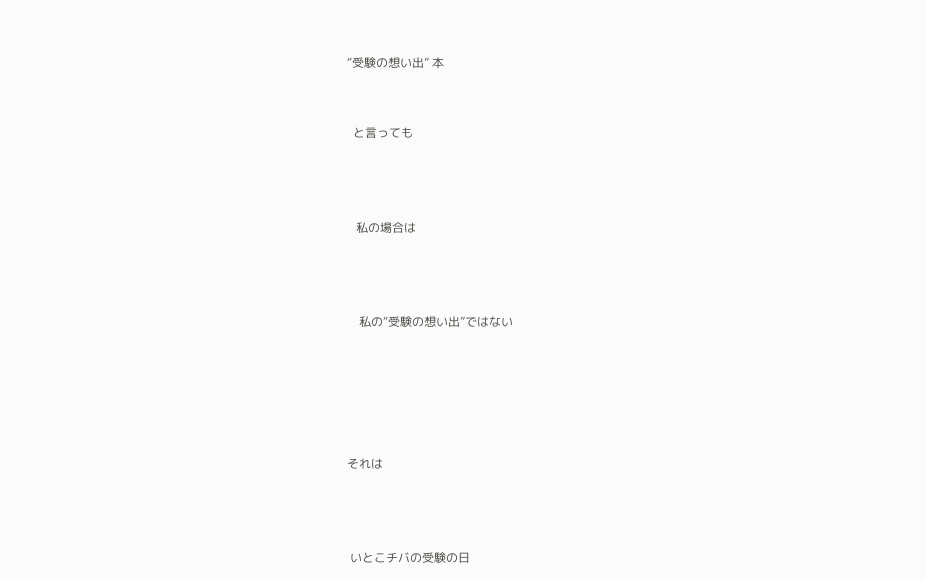“受験の想い出” 本


  と言っても



   私の場合は



    私の“受験の想い出”ではない





それは



 いとこチバの受験の日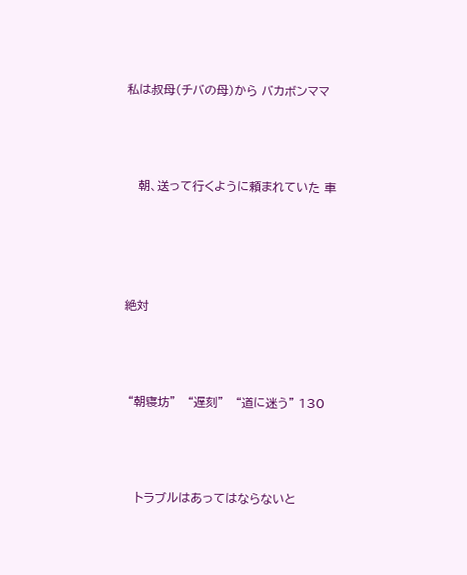私は叔母(チバの母)から バカボンママ



   朝、送って行くように頼まれていた 車




絶対



 “朝寝坊”   “遅刻”   “道に迷う” 130



   トラブルはあってはならないと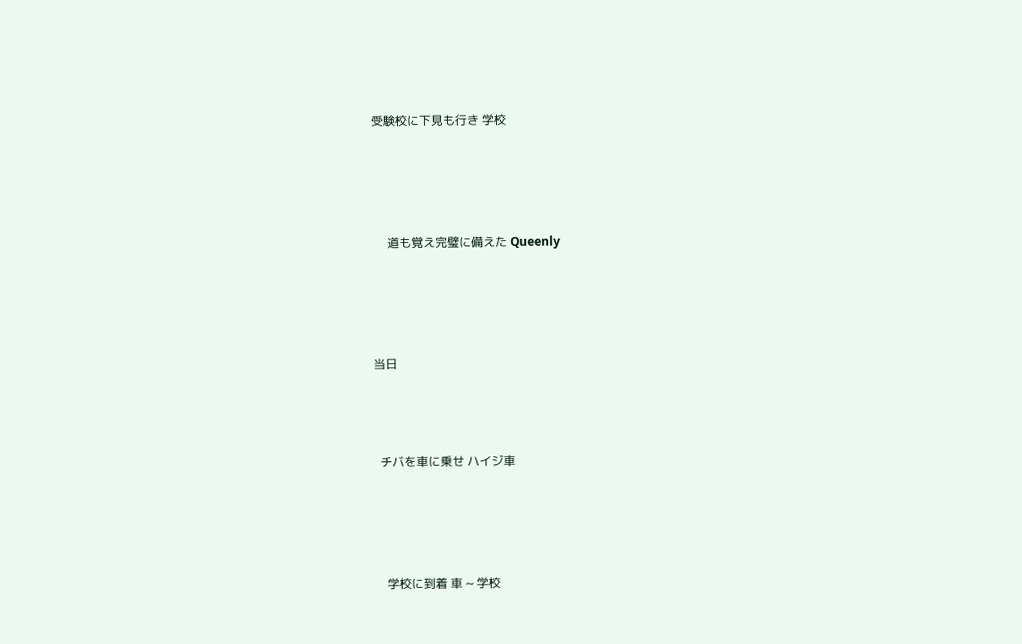受験校に下見も行き 学校




     道も覚え完璧に備えた Queenly




当日



  チバを車に乗せ ハイジ車




    学校に到着 車 ~ 学校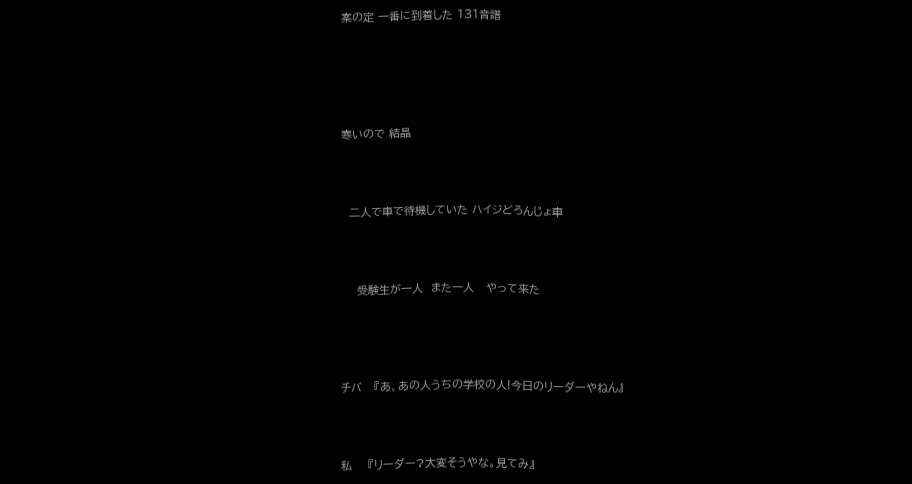案の定 一番に到着した 131音譜





寒いので 結晶



  二人で車で待機していた ハイジどろんじょ車



    受験生が一人  また一人   やって来た




チバ   『あ、あの人うちの学校の人!今日のリーダーやねん』



私    『リーダー?大変そうやな。見てみ』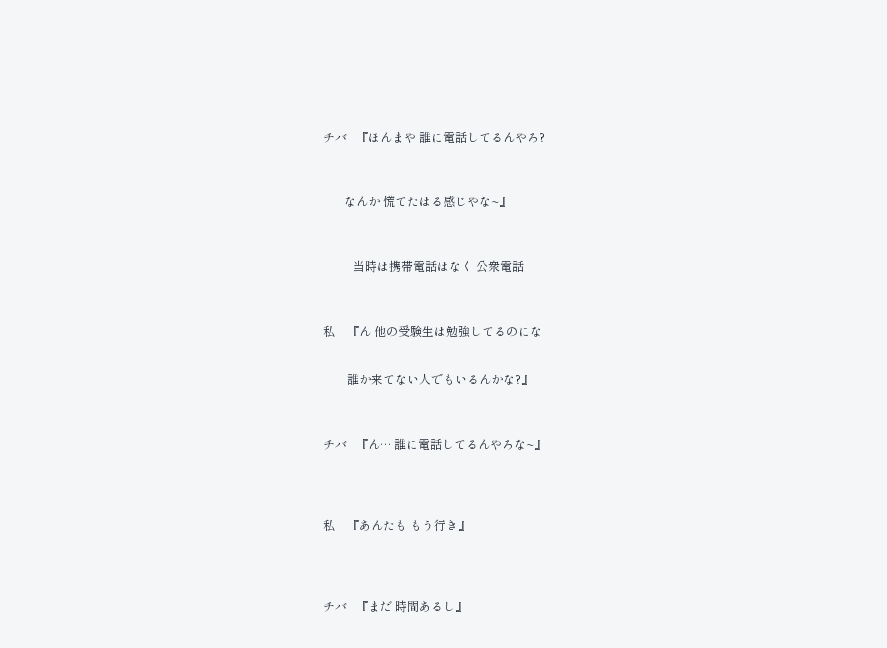チバ   『ほんまや 誰に電話してるんやろ?



       なんか 慌てたはる感じやな~』



          当時は携帯電話はなく 公衆電話



私    『ん 他の受験生は勉強してるのにな


        誰か来てない人でもいるんかな?』



チバ   『ん… 誰に電話してるんやろな~』




私    『あんたも もう行き』




チバ   『まだ 時間あるし』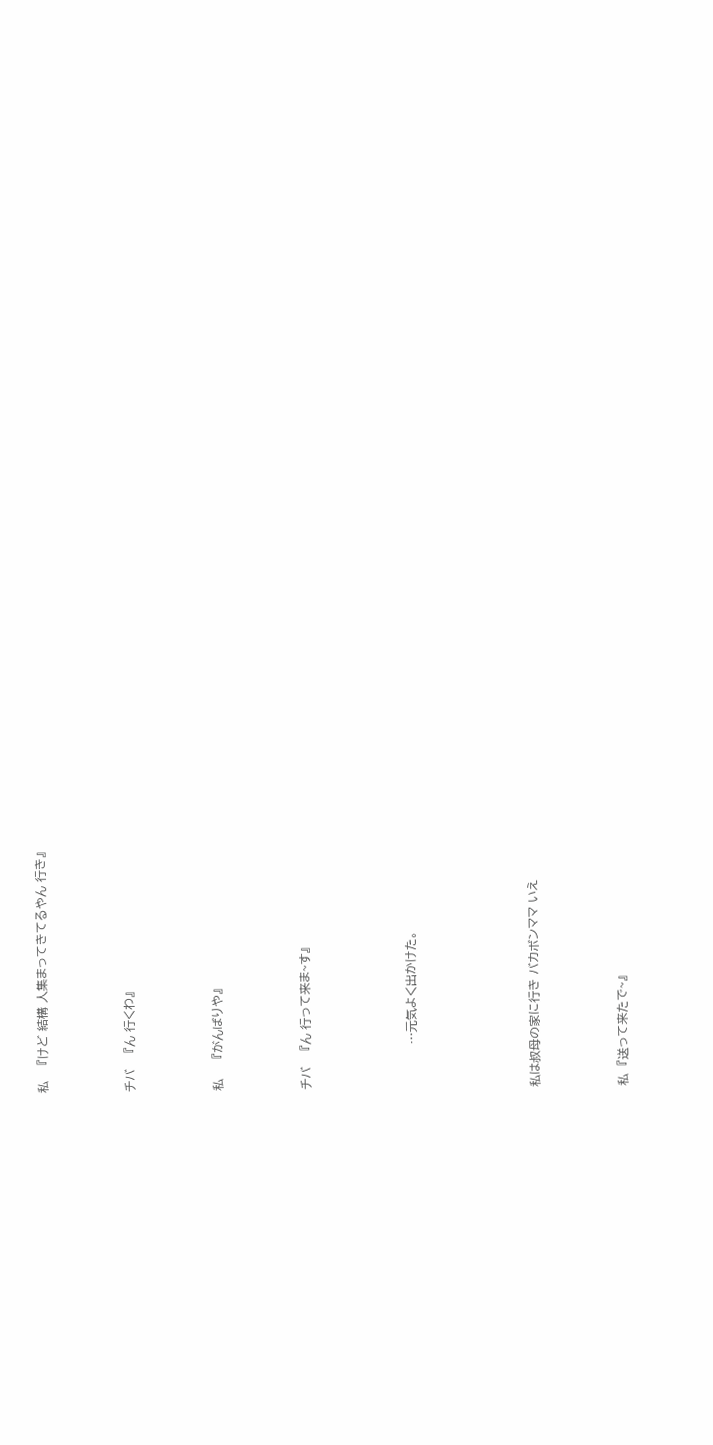私    『けど 結構 人集まってきてるやん 行き』




チバ    『ん 行くわ』




私     『がんばりや』




チバ    『ん 行って来ま~す』





           …元気よく出かけた。






私は叔母の家に行き バカボンママ いえ




私  『送って来たで~』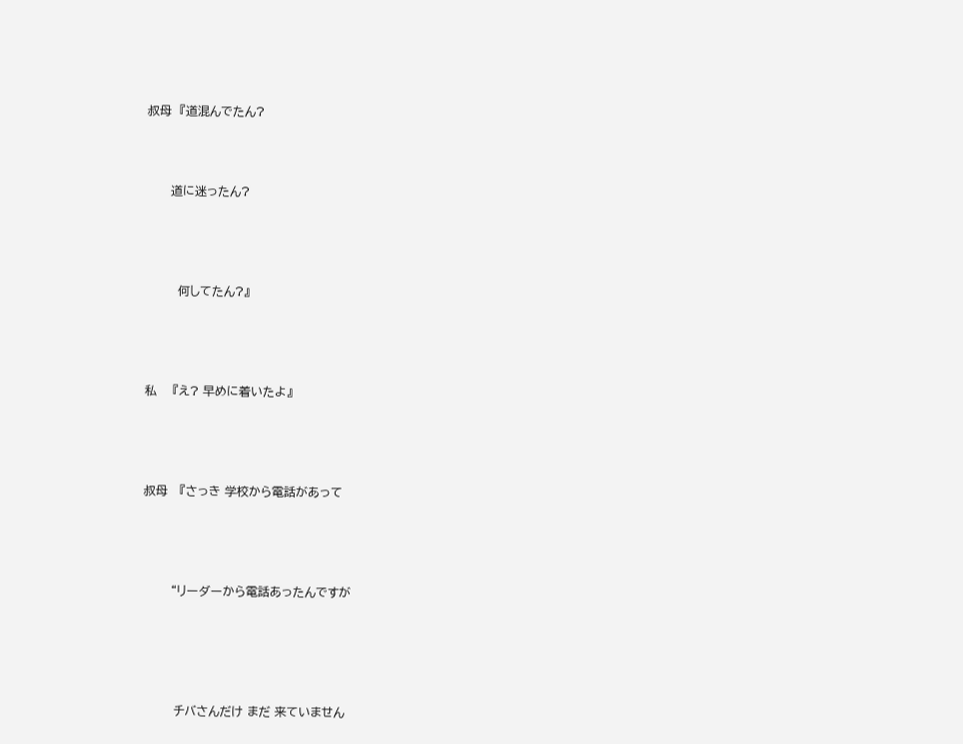叔母  『道混んでたん?



      道に迷ったん?




        何してたん?』




私    『え? 早めに着いたよ』




叔母   『さっき 学校から電話があって




       “リーダーから電話あったんですが





        チバさんだけ まだ 来ていません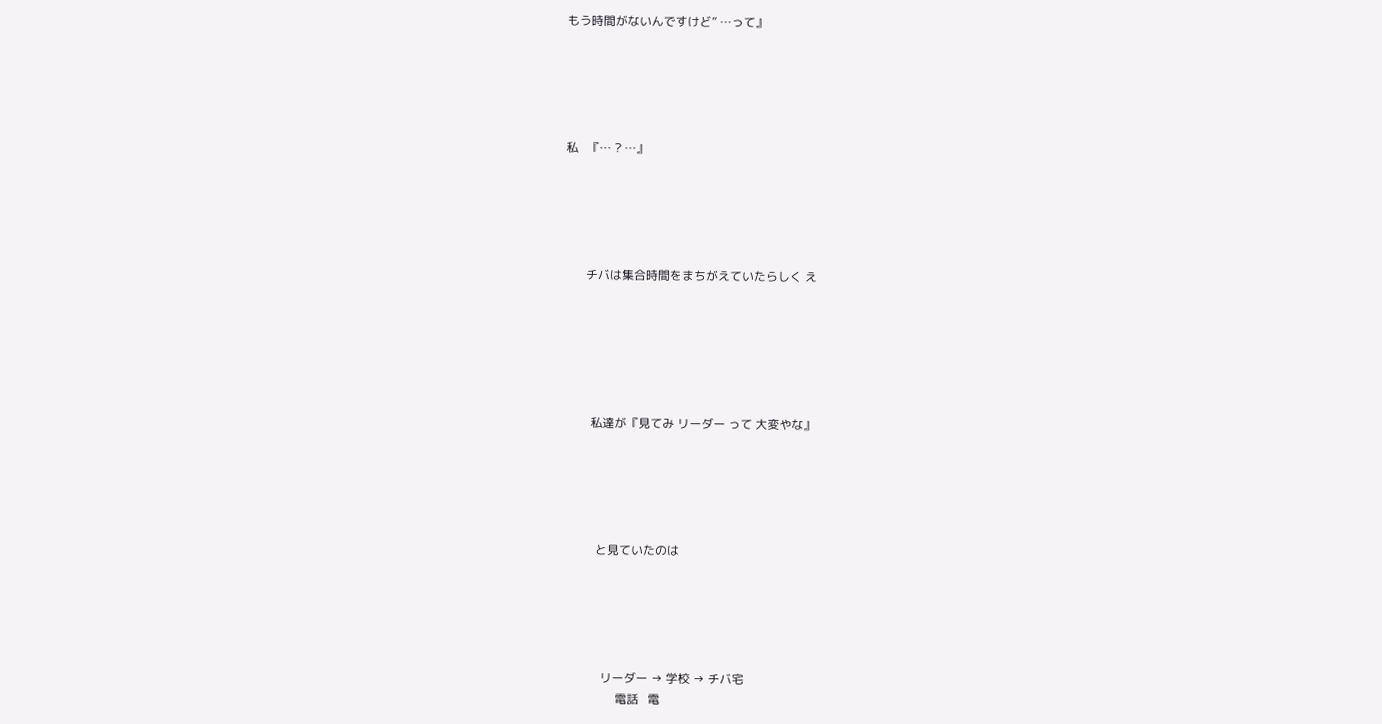もう時間がないんですけど” …って』





私   『… ? …』





       チバは集合時間をまちがえていたらしく え






         私達が『見てみ リーダー って 大変やな』





           と見ていたのは





             リーダー → 学校 → チバ宅
                  電話   電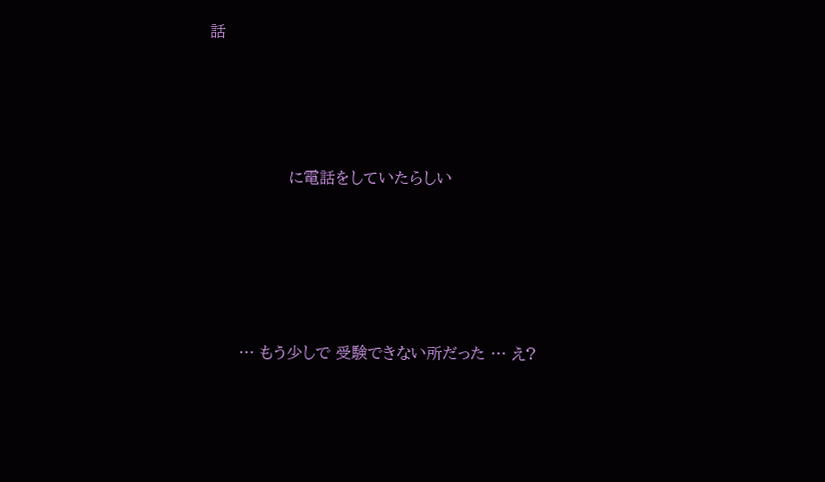話




                に電話をしていたらしい





      … もう少しで 受験できない所だった … え?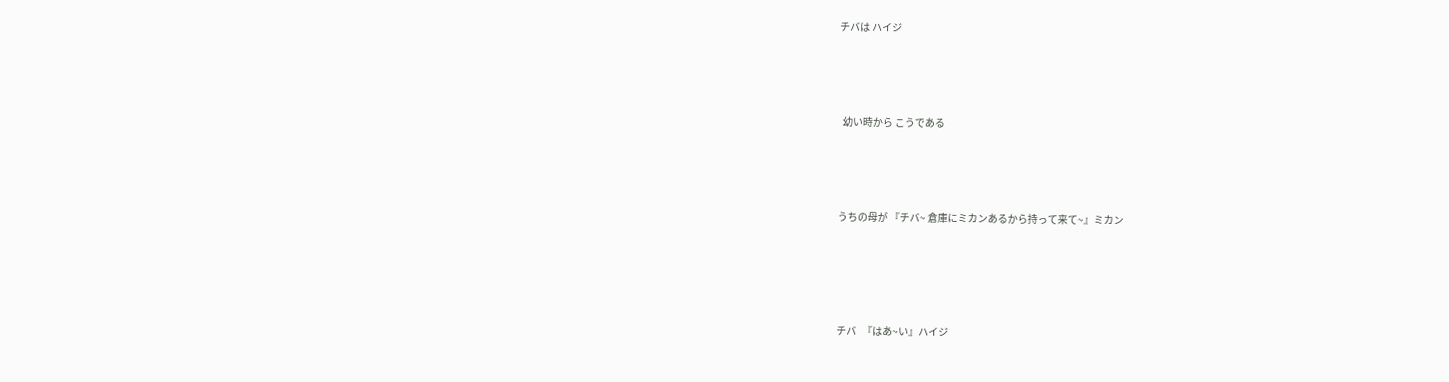チバは ハイジ




  幼い時から こうである




うちの母が 『チバ~ 倉庫にミカンあるから持って来て~』ミカン





チバ   『はあ~い』ハイジ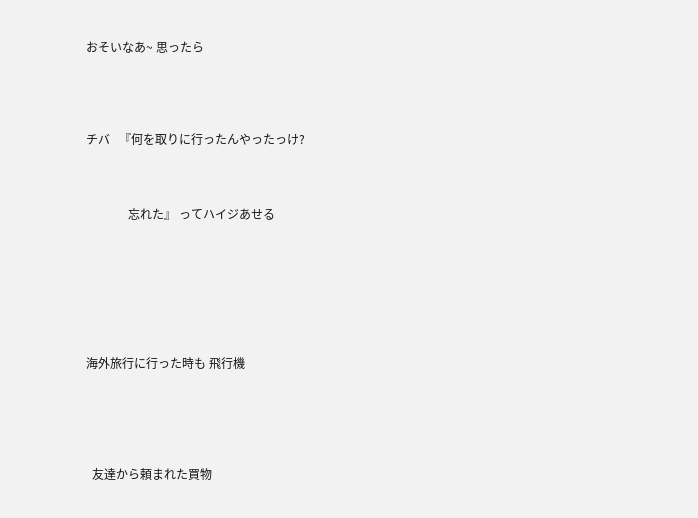おそいなあ~ 思ったら




チバ   『何を取りに行ったんやったっけ?



              忘れた』 ってハイジあせる







海外旅行に行った時も 飛行機





  友達から頼まれた買物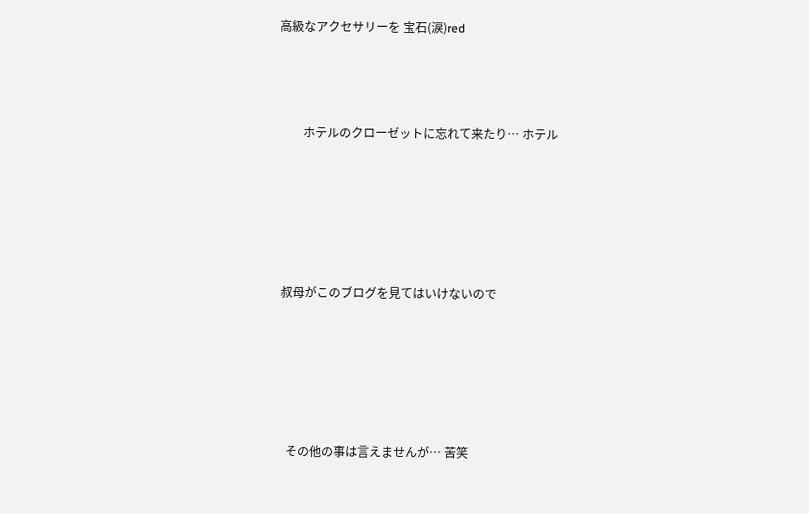高級なアクセサリーを 宝石(涙)red



        ホテルのクローゼットに忘れて来たり… ホテル





 叔母がこのブログを見てはいけないので





   その他の事は言えませんが… 苦笑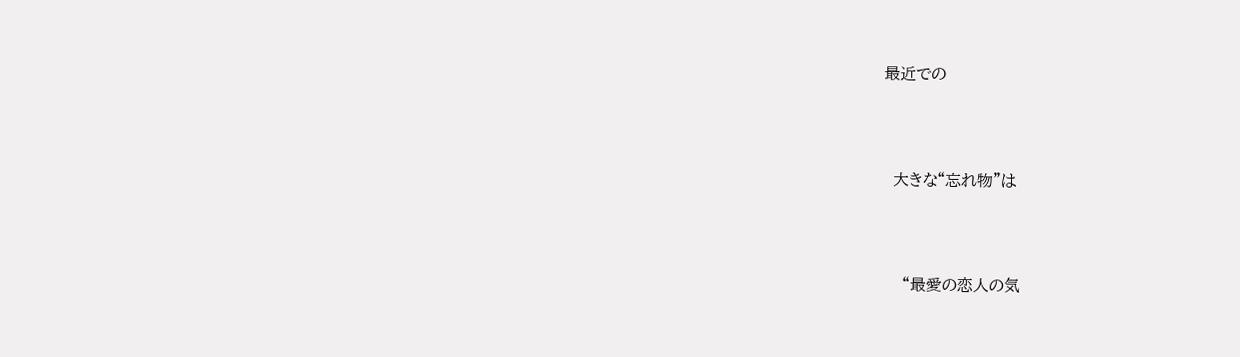最近での




  大きな“忘れ物”は




    “最愛の恋人の気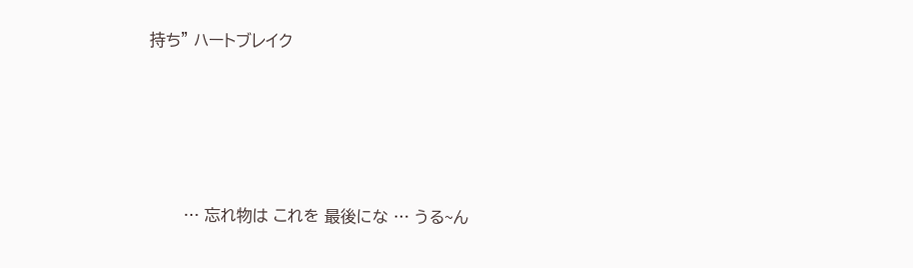持ち” ハートブレイク





       … 忘れ物は これを 最後にな … うる~ん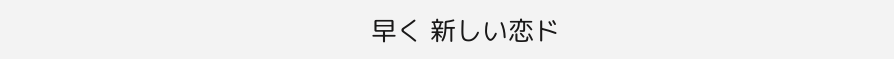早く 新しい恋ド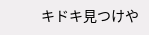キドキ見つけや